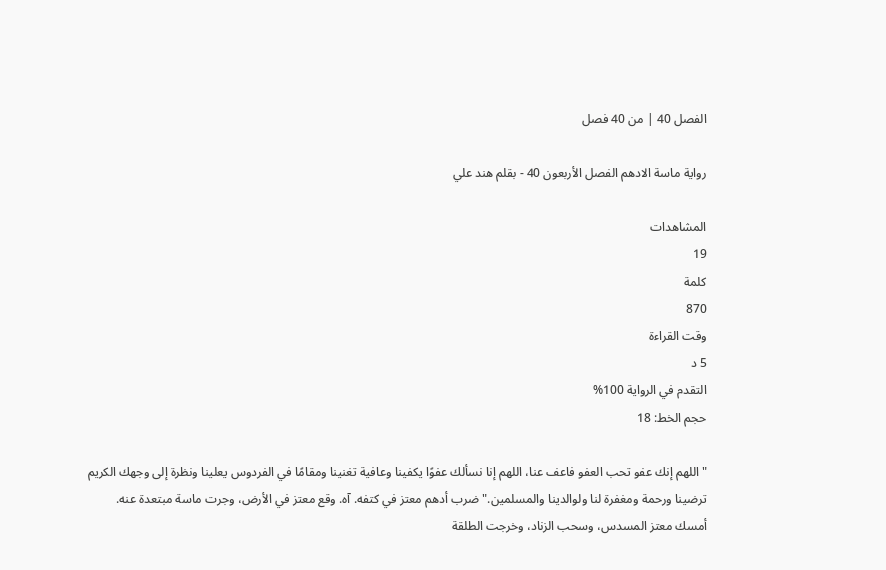الفصل 40 | من 40 فصل

رواية ماسة الادهم الفصل الأربعون 40 - بقلم هند علي

المشاهدات
19
كلمة
870
وقت القراءة
5 د
التقدم في الرواية 100%
حجم الخط: 18

"اللهم إنك عفو تحب العفو فاعف عنا، اللهم إنا نسألك عفوًا يكفينا وعافية تغنينا ومقامًا في الفردوس يعلينا ونظرة إلى وجهك الكريم ترضينا ورحمة ومغفرة لنا ولوالدينا والمسلمين." ضرب أدهم معتز في كتفه. آه. وقع معتز في الأرض، وجرت ماسة مبتعدة عنه. أمسك معتز المسدس، وسحب الزناد، وخرجت الطلقة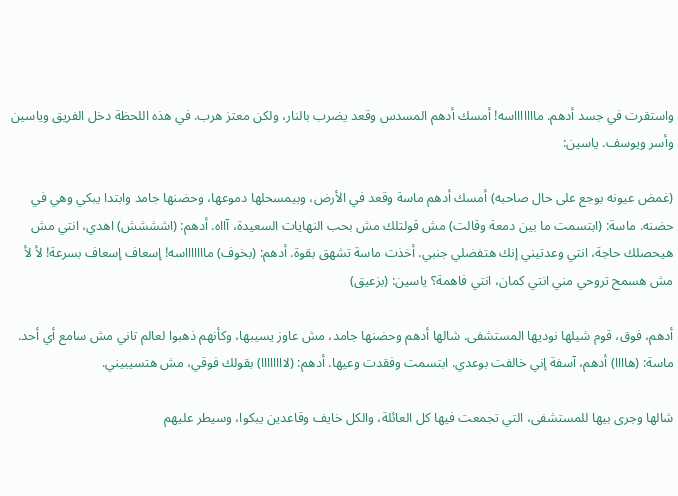واستقرت في جسد أدهم. ماااااااسه! أمسك أدهم المسدس وقعد يضرب بالنار، ولكن معتز هرب. في هذه اللحظة دخل الفريق وياسين وأسر ويوسف. ياسين:

(غمض عيونه بوجع على حال صاحبه) أمسك أدهم ماسة وقعد في الأرض، وبيمسحلها دموعها، وحضنها جامد وابتدا يبكي وهي في حضنه. ماسة: (ابتسمت ما بين دمعة وقالت) مش قولتلك مش بحب النهايات السعيدة، آااه. أدهم: (اشششش) اهدي، انتي مش هيحصلك حاجة، انتي وعدتيني إنك هتفضلي جنبي. أخذت ماسة تشهق بقوة. أدهم: (بخوف) ماااااااسه! إسعاف إسعاف بسرعة! لأ لأ مش هسمح تروحي مني انتي كمان، انتي فاهمة؟ ياسين: (بزعيق)

أدهم، فوق، قوم شيلها نوديها المستشفى. شالها أدهم وحضنها جامد، مش عاوز يسيبها، وكأنهم ذهبوا لعالم تاني مش سامع أي أحد. ماسة: (هاااا) أدهم، آسفة إني خالفت بوعدي. ابتسمت وفقدت وعيها. أدهم: (لاااااااا) بقولك فوقي، مش هتسيبيني.

شالها وجرى بيها للمستشفى، التي تجمعت فيها كل العائلة، والكل خايف وقاعدين يبكوا، وسيطر عليهم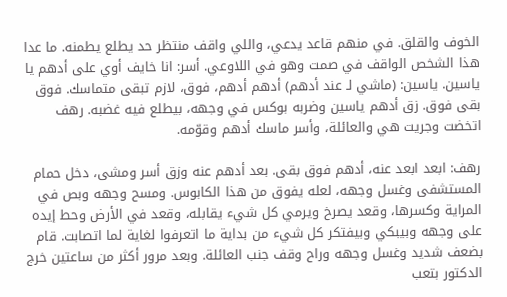الخوف والقلق. في منهم قاعد يدعي، واللي واقف منتظر حد يطلع يطمنه. ما عدا هذا الشخص الواقف في صمت وهو في اللاوعي. أسر: انا خايف أوي على أدهم يا ياسين. ياسين: (ماشي لـ عند أدهم) أدهم أدهم، فوق، لازم تبقى متماسك. فوق بقى فوق. زق أدهم ياسين وضربه بوكس في وجهه، بيطلع فيه غضبه. رهف اتخضت وجريت هي والعائلة، وأسر ماسك أدهم وقوّمه.

رهف: ابعد ابعد عنه، أدهم فوق بقى. بعد أدهم عنه وزق أسر ومشى، دخل حمام المستشفى وغسل وجهه، لعله يفوق من هذا الكابوس. ومسح وجهه وبص في المراية وكسرها، وقعد يصرخ ويرمي كل شيء يقابله، وقعد في الأرض وحط إيده على وجهه وبيبكي وبيفتكر كل شيء من بداية ما اتعرفوا لغاية لما اتصابت. قام بضعف شديد وغسل وجهه وراح وقف جنب العائلة. وبعد مرور أكثر من ساعتين خرج الدكتور بتعب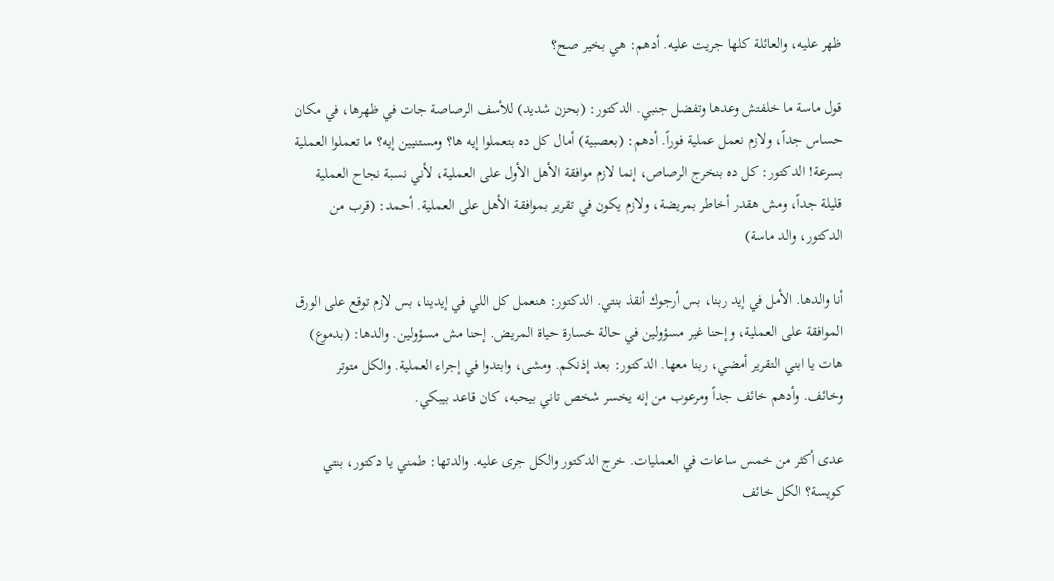ظهر عليه، والعائلة كلها جريت عليه. أدهم: هي بخير صح؟

قول ماسة ما خلفتش وعدها وتفضل جنبي. الدكتور: (بحزن شديد) للأسف الرصاصة جات في ظهرها، في مكان حساس جداً، ولازم نعمل عملية فوراً. أدهم: (بعصبية) أمال كل ده بتعملوا إيه ها؟ ومستنيين إيه؟ ما تعملوا العملية بسرعة! الدكتور: كل ده بنخرج الرصاص، إنما لازم موافقة الأهل الأول على العملية، لأني نسبة نجاح العملية قليلة جداً، ومش هقدر أخاطر بمريضة، ولازم يكون في تقرير بموافقة الأهل على العملية. أحمد: (قرب من الدكتور، والد ماسة)

أنا والدها. الأمل في إيد ربنا، بس أرجوك أنقذ بنتي. الدكتور: هنعمل كل اللي في إيدينا، بس لازم توقع على الورق الموافقة على العملية، وإحنا غير مسؤولين في حالة خسارة حياة المريض. إحنا مش مسؤولين. والدها: (بدموع) هات يا ابني التقرير أمضي، ربنا معها. الدكتور: بعد إذنكم. ومشى، وابتدوا في إجراء العملية. والكل متوتر وخائف. وأدهم خائف جداً ومرعوب من إنه يخسر شخص تاني بيحبه، كان قاعد بيبكي.

عدى أكثر من خمس ساعات في العمليات. خرج الدكتور والكل جرى عليه. والدتها: طمني يا دكتور، بنتي كويسة؟ الكل خائف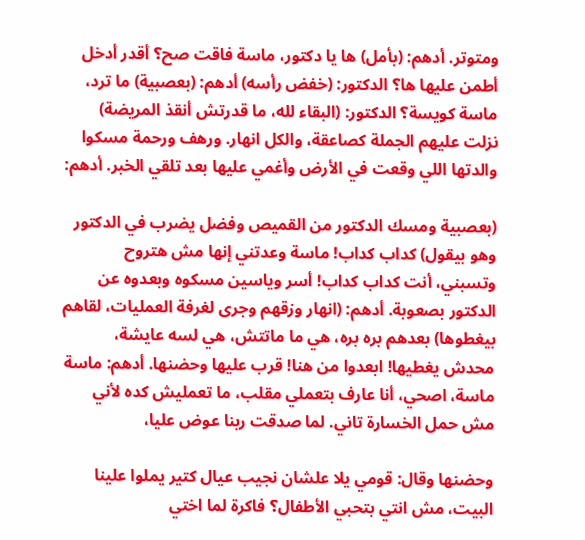ومتوتر. أدهم: (بأمل) ها يا دكتور، ماسة فاقت صح؟ أقدر أدخل أطمن عليها ها؟ الدكتور: (خفض رأسه) أدهم: (بعصبية) ما ترد، ماسة كويسة؟ الدكتور: (البقاء لله، ما قدرتش أنقذ المريضة) نزلت عليهم الجملة كصاعقة، والكل انهار. ورهف ورحمة مسكوا والدتها اللي وقعت في الأرض وأغمي عليها بعد تلقي الخبر. أدهم:

(بعصبية ومسك الدكتور من القميص وفضل يضرب في الدكتور وهو بيقول) كداب كداب! ماسة وعدتني إنها مش هتروح وتسبني، أنت كداب كداب! أسر وياسين مسكوه وبعدوه عن الدكتور بصعوبة. أدهم: (انهار وزقهم وجرى لغرفة العمليات، لقاهم بيغطوها) بعدهم بره بره، هي ما ماتتش، هي لسه عايشة، محدش يغطيها! ابعدوا من هنا! قرب عليها وحضنها. أدهم: ماسة ماسة، اصحي، أنا عارف بتعملي مقلب، ما تعمليش كده لأني مش حمل الخسارة تاني. لما صدقت ربنا عوض عليا،

وحضنها وقال: قومي يلا علشان نجيب عيال كتير يملوا علينا البيت، مش انتي بتحبي الأطفال؟ فاكرة لما اختي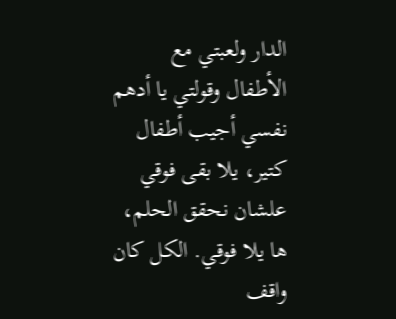الدار ولعبتي مع الأطفال وقولتي يا أدهم نفسي أجيب أطفال كتير، يلا بقى فوقي علشان نحقق الحلم، ها يلا فوقي. الكل كان واقف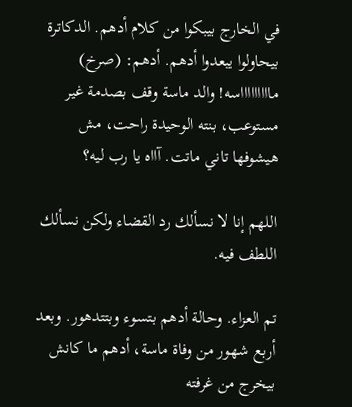في الخارج بيبكوا من كلام أدهم. الدكاترة بيحاولوا يبعدوا أدهم. أدهم: (صرخ) ماااااااااسه! والد ماسة وقف بصدمة غير مستوعب، بنته الوحيدة راحت، مش هيشوفها تاني ماتت. آااه يا رب ليه؟

اللهم إنا لا نسألك رد القضاء ولكن نسألك اللطف فيه.

تم العزاء. وحالة أدهم بتسوء وبتتدهور. وبعد أربع شهور من وفاة ماسة، أدهم ما كانش بيخرج من غرفته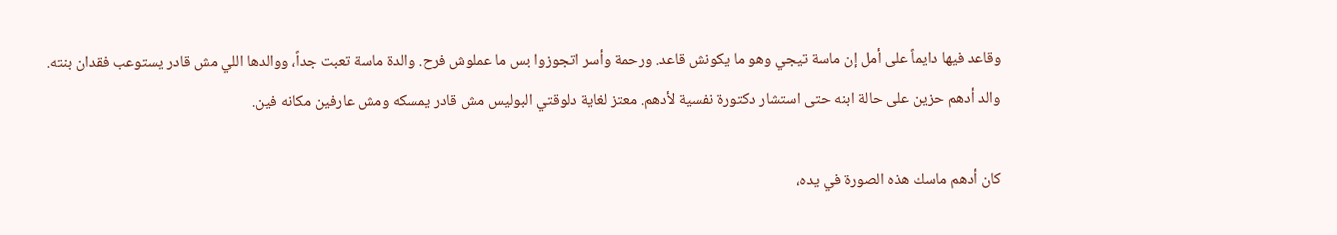وقاعد فيها دايماً على أمل إن ماسة تيجي وهو ما يكونش قاعد. ورحمة وأسر اتجوزوا بس ما عملوش فرح. والدة ماسة تعبت جداً، ووالدها اللي مش قادر يستوعب فقدان بنته. والد أدهم حزين على حالة ابنه حتى استشار دكتورة نفسية لأدهم. معتز لغاية دلوقتي البوليس مش قادر يمسكه ومش عارفين مكانه فين.

كان أدهم ماسك هذه الصورة في يده،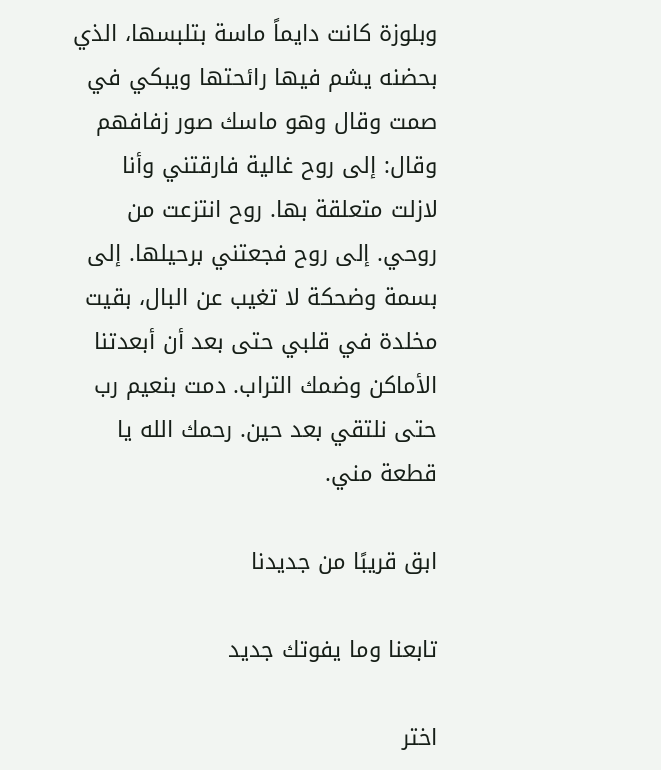وبلوزة كانت دايماً ماسة بتلبسها، الذي بحضنه يشم فيها رائحتها ويبكي في صمت وقال وهو ماسك صور زفافهم وقال: إلى روح غالية فارقتني وأنا لازلت متعلقة بها. روح انتزعت من روحي. إلى روح فجعتني برحيلها. إلى بسمة وضحكة لا تغيب عن البال، بقيت مخلدة في قلبي حتى بعد أن أبعدتنا الأماكن وضمك التراب. دمت بنعيم رب حتى نلتقي بعد حين. رحمك الله يا قطعة مني.

ابق قريبًا من جديدنا

تابعنا وما يفوتك جديد

اختر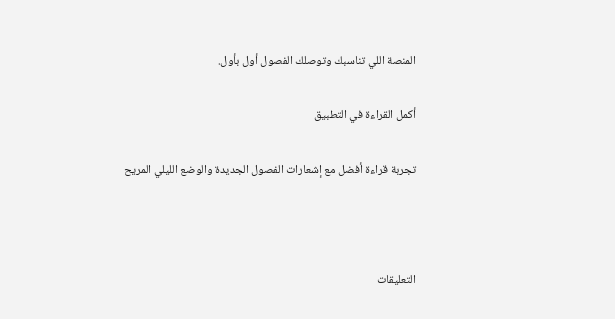المنصة اللي تناسبك وتوصلك الفصول أول بأول.

أكمل القراءة في التطبيق

تجربة قراءة أفضل مع إشعارات الفصول الجديدة والوضع الليلي المريح



التعليقات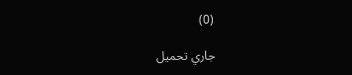(0)

جاري تحميل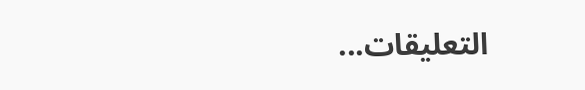التعليقات...